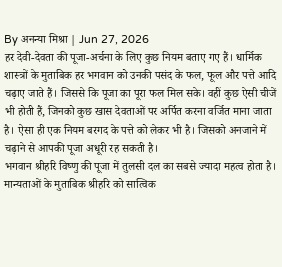By अनन्या मिश्रा | Jun 27, 2026
हर देवी-देवता की पूजा-अर्चना के लिए कुछ नियम बताए गए हैं। धार्मिक शास्त्रों के मुताबिक हर भगवान को उनकी पसंद के फल, फूल और पत्ते आदि चढ़ाए जाते हैं। जिससे कि पूजा का पूरा फल मिल सके। वहीं कुछ ऐसी चीजें भी होती हैं, जिनको कुछ खास देवताओं पर अर्पित करना वर्जित माना जाता है। ऐसा ही एक नियम बरगद के पत्ते को लेकर भी है। जिसको अनजाने में चढ़ाने से आपकी पूजा अधूरी रह सकती है।
भगवान श्रीहरि विष्णु की पूजा में तुलसी दल का सबसे ज्यादा महत्व होता है। मान्यताओं के मुताबिक श्रीहरि को सात्विक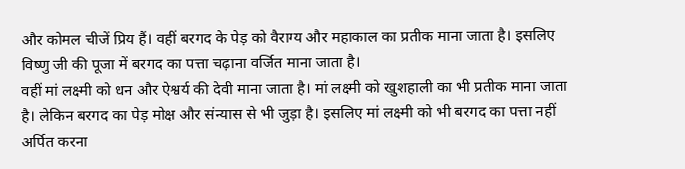और कोमल चीजें प्रिय हैं। वहीं बरगद के पेड़ को वैराग्य और महाकाल का प्रतीक माना जाता है। इसलिए विष्णु जी की पूजा में बरगद का पत्ता चढ़ाना वर्जित माना जाता है।
वहीं मां लक्ष्मी को धन और ऐश्वर्य की देवी माना जाता है। मां लक्ष्मी को खुशहाली का भी प्रतीक माना जाता है। लेकिन बरगद का पेड़ मोक्ष और संन्यास से भी जुड़ा है। इसलिए मां लक्ष्मी को भी बरगद का पत्ता नहीं अर्पित करना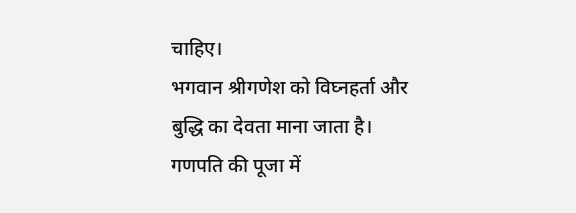चाहिए।
भगवान श्रीगणेश को विघ्नहर्ता और बुद्धि का देवता माना जाता है। गणपति की पूजा में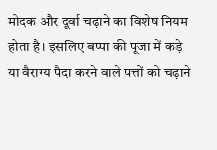मोदक और दूर्वा चढ़ाने का विशेष नियम होता है। इसलिए बप्पा की पूजा में कड़े या वैराग्य पैदा करने वाले पत्तों को चढ़ाने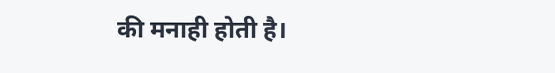की मनाही होती है।